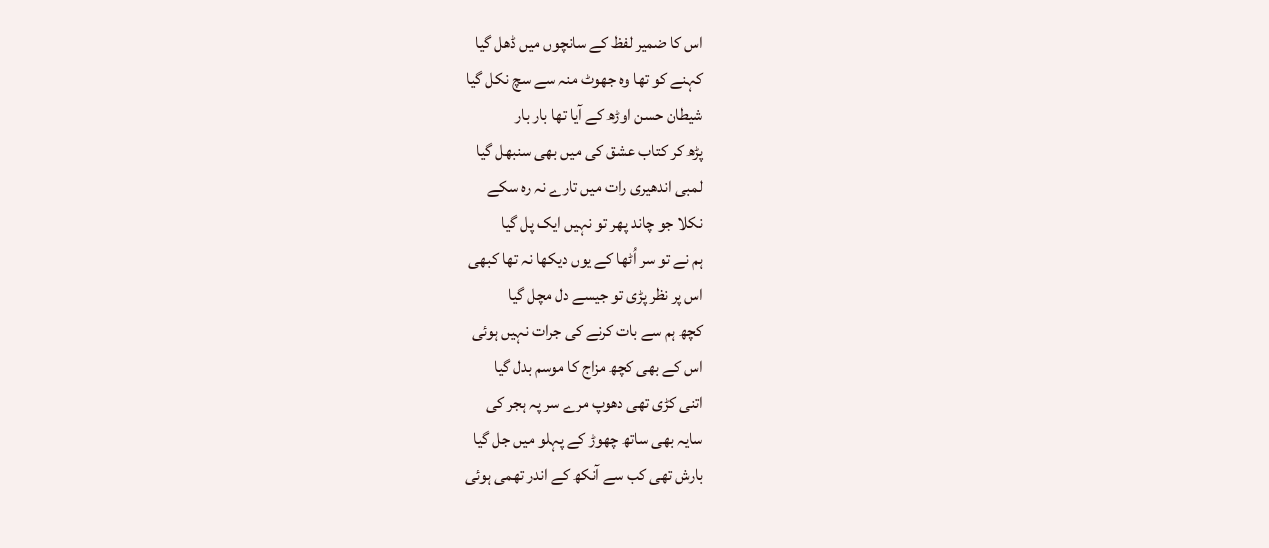اس کا ضمیر لفظ کے سانچوں میں ڈھل گیا
کہنے کو تھا وہ جھوٹ منہ سے سچ نکل گیا
شیطان حسن اوڑھ کے آیا تھا بار بار
پڑھ کر کتاب عشق کی میں بھی سنبھل گیا
لمبی اندھیری رات میں تارے نہ رہ سکے
نکلا جو چاند پھر تو نہیں ایک پل گیا
ہم نے تو سر اُٹھا کے یوں دیکھا نہ تھا کبھی
اس پر نظر پڑی تو جیسے دل مچل گیا
کچھ ہم سے بات کرنے کی جرات نہیں ہوئی
اس کے بھی کچھ مزاج کا موسم بدل گیا
اتنی کڑی تھی دھوپ مرے سر پہ ہجر کی
سایہ بھی ساتھ چھوڑ کے پہلو میں جل گیا
بارش تھی کب سے آنکھ کے اندر تھمی ہوئی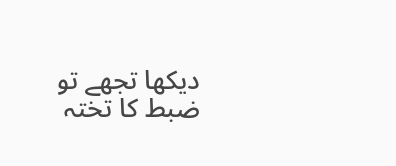دیکھا تجھے تو ضبط کا تختہ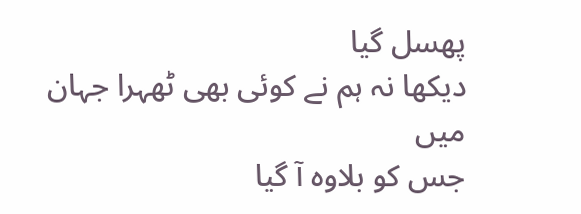پھسل گیا
دیکھا نہ ہم نے کوئی بھی ٹھہرا جہان میں
جس کو بلاوہ آ گیا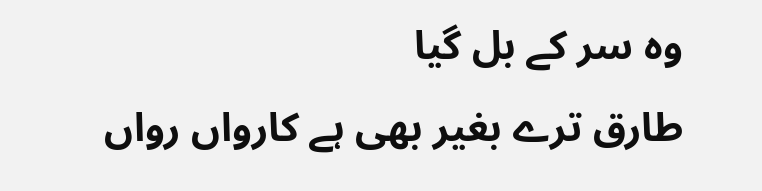وہ سر کے بل گیا
طارق ترے بغیر بھی ہے کارواں رواں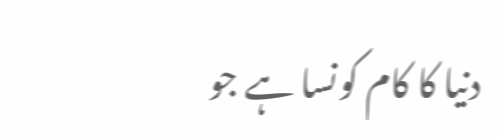دنیا کا کام کونسا ہے جو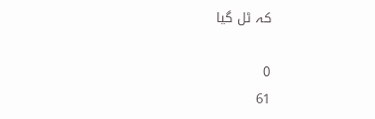کہ ٹل گیا

0
61